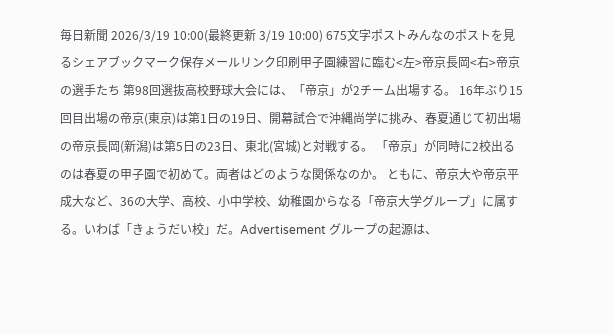毎日新聞 2026/3/19 10:00(最終更新 3/19 10:00) 675文字ポストみんなのポストを見るシェアブックマーク保存メールリンク印刷甲子園練習に臨む<左>帝京長岡<右>帝京の選手たち 第98回選抜高校野球大会には、「帝京」が2チーム出場する。 16年ぶり15回目出場の帝京(東京)は第1日の19日、開幕試合で沖縄尚学に挑み、春夏通じて初出場の帝京長岡(新潟)は第5日の23日、東北(宮城)と対戦する。 「帝京」が同時に2校出るのは春夏の甲子園で初めて。両者はどのような関係なのか。 ともに、帝京大や帝京平成大など、36の大学、高校、小中学校、幼稚園からなる「帝京大学グループ」に属する。いわば「きょうだい校」だ。Advertisement グループの起源は、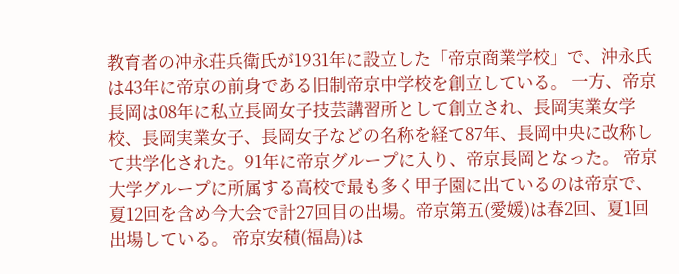教育者の冲永荘兵衛氏が1931年に設立した「帝京商業学校」で、沖永氏は43年に帝京の前身である旧制帝京中学校を創立している。 一方、帝京長岡は08年に私立長岡女子技芸講習所として創立され、長岡実業女学校、長岡実業女子、長岡女子などの名称を経て87年、長岡中央に改称して共学化された。91年に帝京グループに入り、帝京長岡となった。 帝京大学グループに所属する高校で最も多く甲子園に出ているのは帝京で、夏12回を含め今大会で計27回目の出場。帝京第五(愛媛)は春2回、夏1回出場している。 帝京安積(福島)は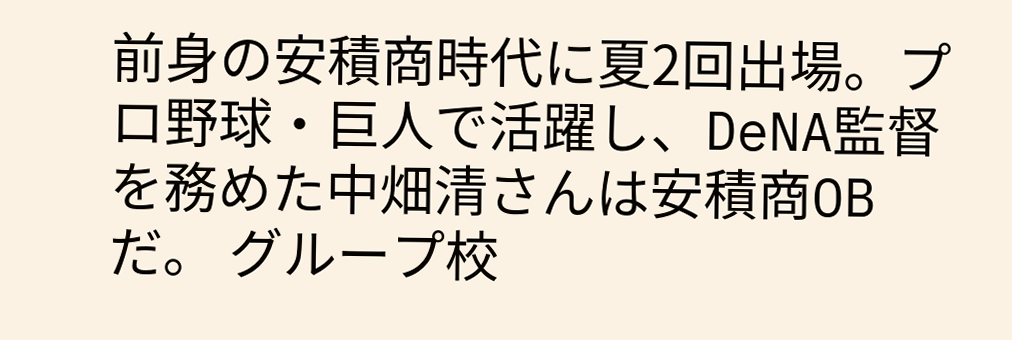前身の安積商時代に夏2回出場。プロ野球・巨人で活躍し、DeNA監督を務めた中畑清さんは安積商OBだ。 グループ校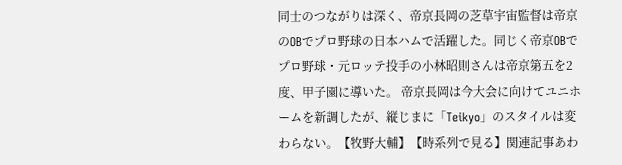同士のつながりは深く、帝京長岡の芝草宇宙監督は帝京のOBでプロ野球の日本ハムで活躍した。同じく帝京OBでプロ野球・元ロッテ投手の小林昭則さんは帝京第五を2度、甲子園に導いた。 帝京長岡は今大会に向けてユニホームを新調したが、縦じまに「Teikyo」のスタイルは変わらない。【牧野大輔】【時系列で見る】関連記事あわ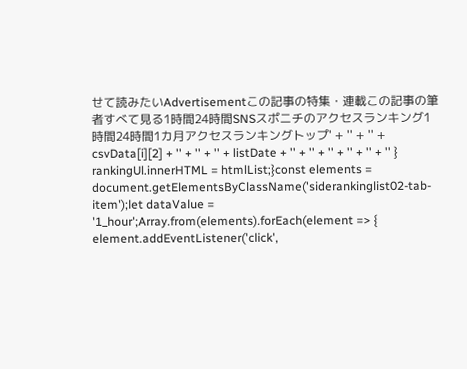せて読みたいAdvertisementこの記事の特集・連載この記事の筆者すべて見る1時間24時間SNSスポニチのアクセスランキング1時間24時間1カ月アクセスランキングトップ' + '' + '' + csvData[i][2] + '' + '' + '' + listDate + '' + '' + '' + '' + '' + '' } rankingUl.innerHTML = htmlList;}const elements = document.getElementsByClassName('siderankinglist02-tab-item');let dataValue = '1_hour';Array.from(elements).forEach(element => { element.addEventListener('click',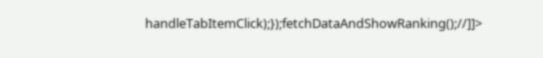handleTabItemClick);});fetchDataAndShowRanking();//]]>